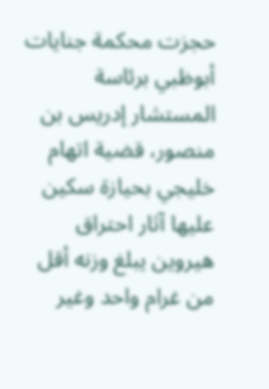حجزت محكمة جنايات أبوظبي برئاسة المستشار إدريس بن منصور، قضية اتهام خليجي بحيازة سكين عليها آثار احتراق هيروين يبلغ وزنه أقل من غرام واحد وغير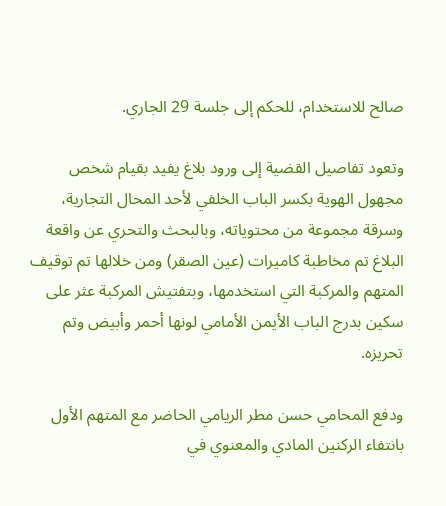صالح للاستخدام، للحكم إلى جلسة 29 الجاري.

وتعود تفاصيل القضية إلى ورود بلاغ يفيد بقيام شخص مجهول الهوية بكسر الباب الخلفي لأحد المحال التجارية، وسرقة مجموعة من محتوياته، وبالبحث والتحري عن واقعة البلاغ تم مخاطبة كاميرات (عين الصقر) ومن خلالها تم توقيف المتهم والمركبة التي استخدمها، وبتفتيش المركبة عثر على سكين بدرج الباب الأيمن الأمامي لونها أحمر وأبيض وتم تحريزه.

ودفع المحامي حسن مطر الريامي الحاضر مع المتهم الأول بانتفاء الركنين المادي والمعنوي في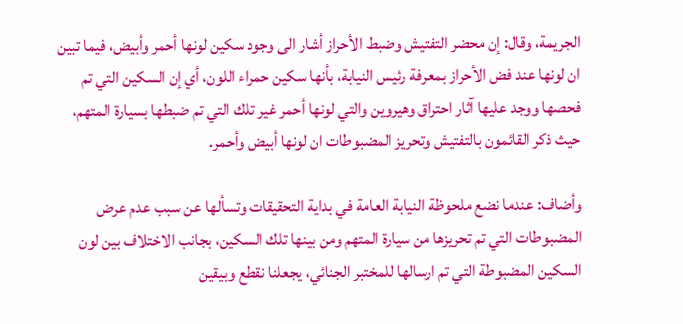الجريمة، وقال: إن محضر التفتيش وضبط الأحراز أشار الى وجود سكين لونها أحمر وأبيض، فيما تبين ان لونها عند فض الأحراز بمعرفة رئيس النيابة، بأنها سكين حمراء اللون، أي إن السكين التي تم فحصها ووجد عليها آثار احتراق وهيروين والتي لونها أحمر غير تلك التي تم ضبطها بسيارة المتهم، حيث ذكر القائمون بالتفتيش وتحريز المضبوطات ان لونها أبيض وأحمر.

وأضاف: عندما نضع ملحوظة النيابة العامة في بداية التحقيقات وتسألها عن سبب عدم عرض المضبوطات التي تم تحريزها من سيارة المتهم ومن بينها تلك السكين، بجانب الاختلاف بين لون السكين المضبوطة التي تم ارسالها للمختبر الجنائي، يجعلنا نقطع وبيقين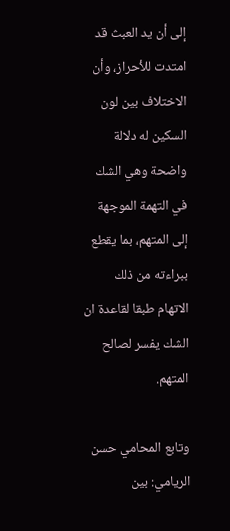إلى أن يد العبث قد امتدت للأحراز، وأن الاختلاف بين لون السكين له دلالة واضحة وهي الشك في التهمة الموجهة إلى المتهم، بما يقطع ببراءته من ذلك الاتهام طبقا لقاعدة ان الشك يفسر لصالح المتهم.

وتابع المحامي حسن الريامي: بين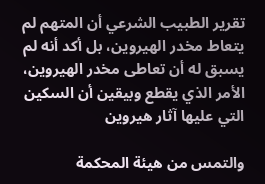تقرير الطبيب الشرعي أن المتهم لم يتعاط مخدر الهيروين، بل أكد أنه لم يسبق له أن تعاطى مخدر الهيروين، الأمر الذي يقطع وبيقين أن السكين التي عليها آثار هيروين

والتمس من هيئة المحكمة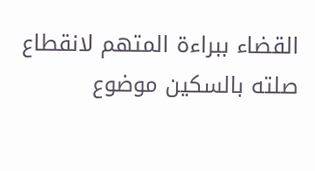القضاء ببراءة المتهم لانقطاع صلته بالسكين موضوع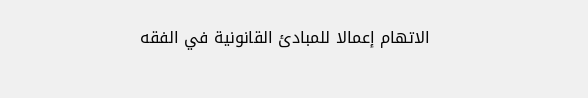الاتهام إعمالا للمبادئ القانونية في الفقه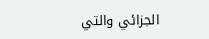الجزائي والتي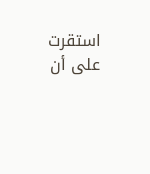استقرت على أن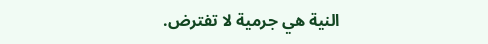النية هي جرمية لا تفترض.